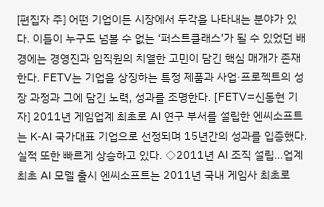[편집자 주] 어떤 기업이든 시장에서 두각을 나타내는 분야가 있다. 이들이 누구도 넘볼 수 없는 ‘퍼스트클래스’가 될 수 있었던 배경에는 경영진과 임직원의 치열한 고민이 담긴 핵심 매개가 존재한다. FETV는 기업을 상징하는 특정 제품과 사업·프로젝트의 성장 과정과 그에 담긴 노력, 성과를 조명한다. [FETV=신동현 기자] 2011년 게임업계 최초로 AI 연구 부서를 설립한 엔씨소프트는 K-AI 국가대표 기업으로 선정되며 15년간의 성과를 입증했다. 실적 또한 빠르게 상승하고 있다. ◇2011년 AI 조직 설립…업계 최초 AI 모델 출시 엔씨소프트는 2011년 국내 게임사 최초로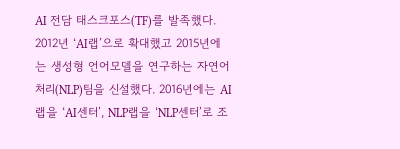AI 전담 태스크포스(TF)를 발족했다. 2012년 ‘AI랩’으로 확대했고 2015년에는 생성형 언어모델을 연구하는 자연어처리(NLP)팀을 신설했다. 2016년에는 AI랩을 ‘AI센터’, NLP랩을 ‘NLP센터’로 조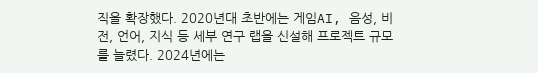직을 확장했다. 2020년대 초반에는 게임AI, 음성, 비전, 언어, 지식 등 세부 연구 랩을 신설해 프로젝트 규모를 늘렸다. 2024년에는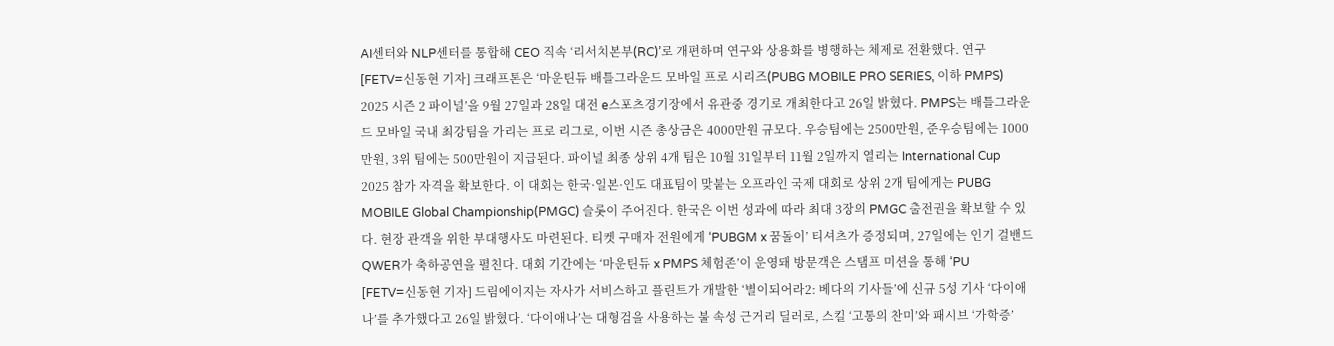AI센터와 NLP센터를 통합해 CEO 직속 ‘리서치본부(RC)’로 개편하며 연구와 상용화를 병행하는 체제로 전환했다. 연구
[FETV=신동현 기자] 크래프톤은 ‘마운틴듀 배틀그라운드 모바일 프로 시리즈(PUBG MOBILE PRO SERIES, 이하 PMPS) 2025 시즌 2 파이널’을 9월 27일과 28일 대전 e스포츠경기장에서 유관중 경기로 개최한다고 26일 밝혔다. PMPS는 배틀그라운드 모바일 국내 최강팀을 가리는 프로 리그로, 이번 시즌 총상금은 4000만원 규모다. 우승팀에는 2500만원, 준우승팀에는 1000만원, 3위 팀에는 500만원이 지급된다. 파이널 최종 상위 4개 팀은 10월 31일부터 11월 2일까지 열리는 International Cup 2025 참가 자격을 확보한다. 이 대회는 한국·일본·인도 대표팀이 맞붙는 오프라인 국제 대회로 상위 2개 팀에게는 PUBG MOBILE Global Championship(PMGC) 슬롯이 주어진다. 한국은 이번 성과에 따라 최대 3장의 PMGC 출전권을 확보할 수 있다. 현장 관객을 위한 부대행사도 마련된다. 티켓 구매자 전원에게 ‘PUBGM x 꿈돌이’ 티셔츠가 증정되며, 27일에는 인기 걸밴드 QWER가 축하공연을 펼친다. 대회 기간에는 ‘마운틴듀 x PMPS 체험존’이 운영돼 방문객은 스탬프 미션을 통해 ‘PU
[FETV=신동현 기자] 드림에이지는 자사가 서비스하고 플린트가 개발한 ‘별이되어라2: 베다의 기사들’에 신규 5성 기사 ‘다이애나’를 추가했다고 26일 밝혔다. ‘다이애나’는 대형검을 사용하는 불 속성 근거리 딜러로, 스킬 ‘고통의 찬미’와 패시브 ‘가학증’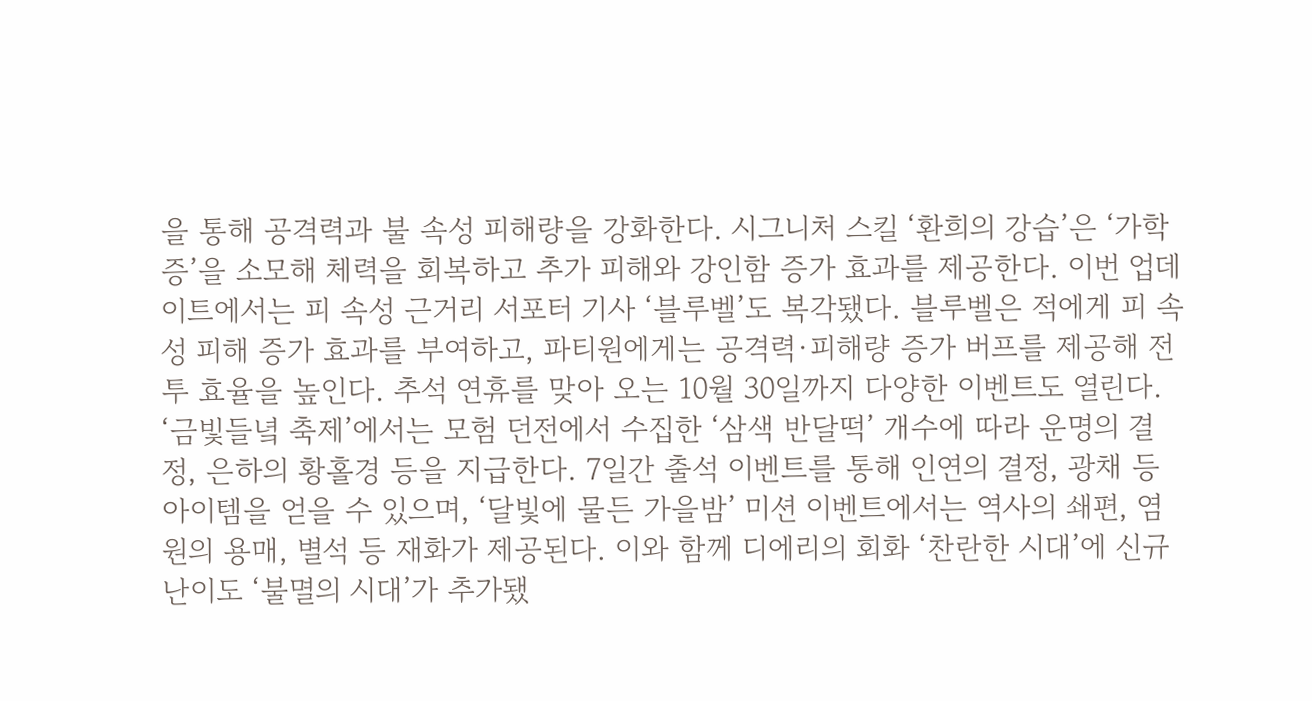을 통해 공격력과 불 속성 피해량을 강화한다. 시그니처 스킬 ‘환희의 강습’은 ‘가학증’을 소모해 체력을 회복하고 추가 피해와 강인함 증가 효과를 제공한다. 이번 업데이트에서는 피 속성 근거리 서포터 기사 ‘블루벨’도 복각됐다. 블루벨은 적에게 피 속성 피해 증가 효과를 부여하고, 파티원에게는 공격력·피해량 증가 버프를 제공해 전투 효율을 높인다. 추석 연휴를 맞아 오는 10월 30일까지 다양한 이벤트도 열린다. ‘금빛들녘 축제’에서는 모험 던전에서 수집한 ‘삼색 반달떡’ 개수에 따라 운명의 결정, 은하의 황홀경 등을 지급한다. 7일간 출석 이벤트를 통해 인연의 결정, 광채 등 아이템을 얻을 수 있으며, ‘달빛에 물든 가을밤’ 미션 이벤트에서는 역사의 쇄편, 염원의 용매, 별석 등 재화가 제공된다. 이와 함께 디에리의 회화 ‘찬란한 시대’에 신규 난이도 ‘불멸의 시대’가 추가됐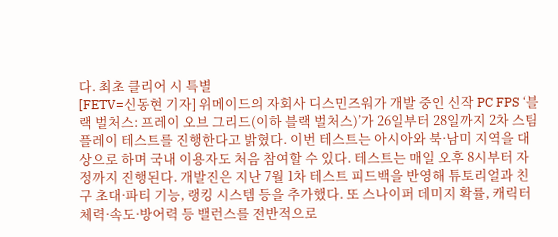다. 최초 클리어 시 특별
[FETV=신동현 기자] 위메이드의 자회사 디스민즈워가 개발 중인 신작 PC FPS ‘블랙 벌처스: 프레이 오브 그리드(이하 블랙 벌처스)’가 26일부터 28일까지 2차 스팀 플레이 테스트를 진행한다고 밝혔다. 이번 테스트는 아시아와 북·남미 지역을 대상으로 하며 국내 이용자도 처음 참여할 수 있다. 테스트는 매일 오후 8시부터 자정까지 진행된다. 개발진은 지난 7월 1차 테스트 피드백을 반영해 튜토리얼과 친구 초대·파티 기능, 랭킹 시스템 등을 추가했다. 또 스나이퍼 데미지 확률, 캐릭터 체력·속도·방어력 등 밸런스를 전반적으로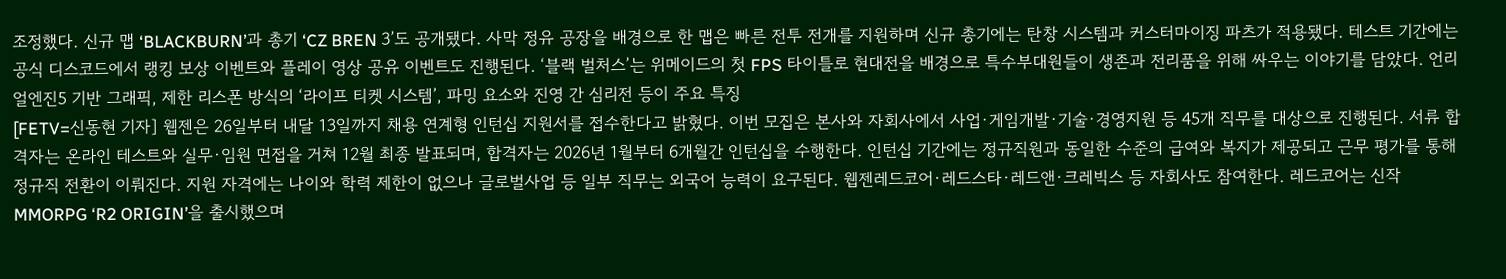조정했다. 신규 맵 ‘BLACKBURN’과 총기 ‘CZ BREN 3’도 공개됐다. 사막 정유 공장을 배경으로 한 맵은 빠른 전투 전개를 지원하며 신규 총기에는 탄창 시스템과 커스터마이징 파츠가 적용됐다. 테스트 기간에는 공식 디스코드에서 랭킹 보상 이벤트와 플레이 영상 공유 이벤트도 진행된다. ‘블랙 벌처스’는 위메이드의 첫 FPS 타이틀로 현대전을 배경으로 특수부대원들이 생존과 전리품을 위해 싸우는 이야기를 담았다. 언리얼엔진5 기반 그래픽, 제한 리스폰 방식의 ‘라이프 티켓 시스템’, 파밍 요소와 진영 간 심리전 등이 주요 특징
[FETV=신동현 기자] 웹젠은 26일부터 내달 13일까지 채용 연계형 인턴십 지원서를 접수한다고 밝혔다. 이번 모집은 본사와 자회사에서 사업·게임개발·기술·경영지원 등 45개 직무를 대상으로 진행된다. 서류 합격자는 온라인 테스트와 실무·임원 면접을 거쳐 12월 최종 발표되며, 합격자는 2026년 1월부터 6개월간 인턴십을 수행한다. 인턴십 기간에는 정규직원과 동일한 수준의 급여와 복지가 제공되고 근무 평가를 통해 정규직 전환이 이뤄진다. 지원 자격에는 나이와 학력 제한이 없으나 글로벌사업 등 일부 직무는 외국어 능력이 요구된다. 웹젠레드코어·레드스타·레드앤·크레빅스 등 자회사도 참여한다. 레드코어는 신작 MMORPG ‘R2 ORIGIN’을 출시했으며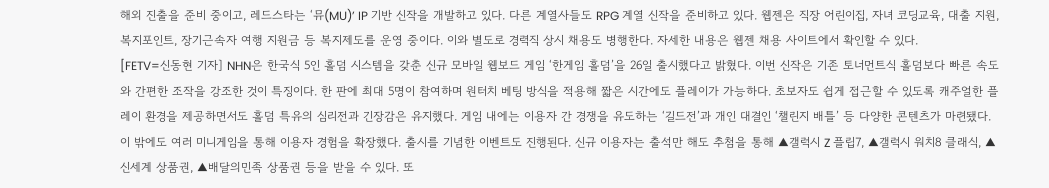해외 진출을 준비 중이고, 레드스타는 ‘뮤(MU)’ IP 기반 신작을 개발하고 있다. 다른 계열사들도 RPG 계열 신작을 준비하고 있다. 웹젠은 직장 어린이집, 자녀 코딩교육, 대출 지원, 복지포인트, 장기근속자 여행 지원금 등 복지제도를 운영 중이다. 이와 별도로 경력직 상시 채용도 병행한다. 자세한 내용은 웹젠 채용 사이트에서 확인할 수 있다.
[FETV=신동현 기자] NHN은 한국식 5인 홀덤 시스템을 갖춘 신규 모바일 웹보드 게임 ‘한게임 홀덤’을 26일 출시했다고 밝혔다. 이번 신작은 기존 토너먼트식 홀덤보다 빠른 속도와 간편한 조작을 강조한 것이 특징이다. 한 판에 최대 5명이 참여하며 원터치 베팅 방식을 적용해 짧은 시간에도 플레이가 가능하다. 초보자도 쉽게 접근할 수 있도록 캐주얼한 플레이 환경을 제공하면서도 홀덤 특유의 심리전과 긴장감은 유지했다. 게임 내에는 이용자 간 경쟁을 유도하는 ‘길드전’과 개인 대결인 ‘챌린지 배틀’ 등 다양한 콘텐츠가 마련됐다. 이 밖에도 여러 미니게임을 통해 이용자 경험을 확장했다. 출시를 기념한 이벤트도 진행된다. 신규 이용자는 출석만 해도 추첨을 통해 ▲갤럭시 Z 플립7, ▲갤럭시 워치8 클래식, ▲신세계 상품권, ▲배달의민족 상품권 등을 받을 수 있다. 또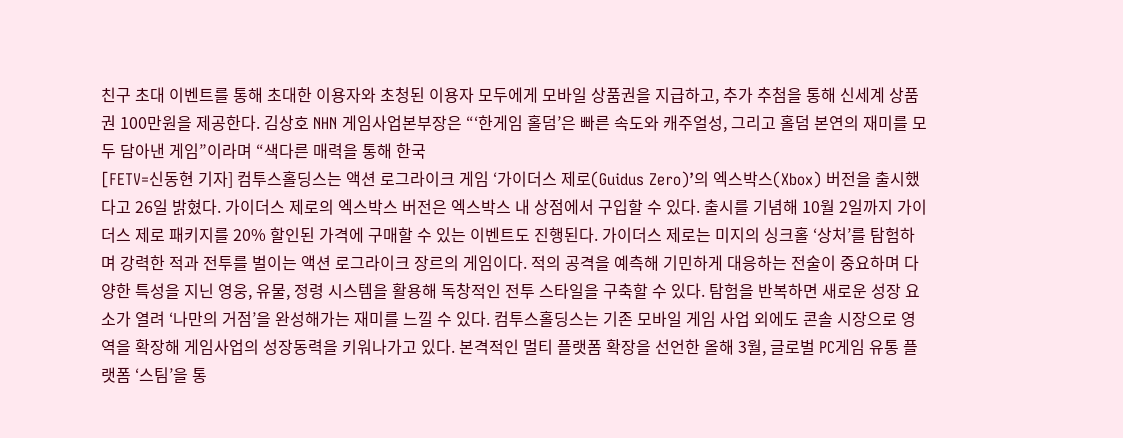친구 초대 이벤트를 통해 초대한 이용자와 초청된 이용자 모두에게 모바일 상품권을 지급하고, 추가 추첨을 통해 신세계 상품권 100만원을 제공한다. 김상호 NHN 게임사업본부장은 “‘한게임 홀덤’은 빠른 속도와 캐주얼성, 그리고 홀덤 본연의 재미를 모두 담아낸 게임”이라며 “색다른 매력을 통해 한국
[FETV=신동현 기자] 컴투스홀딩스는 액션 로그라이크 게임 ‘가이더스 제로(Guidus Zero)’의 엑스박스(Xbox) 버전을 출시했다고 26일 밝혔다. 가이더스 제로의 엑스박스 버전은 엑스박스 내 상점에서 구입할 수 있다. 출시를 기념해 10월 2일까지 가이더스 제로 패키지를 20% 할인된 가격에 구매할 수 있는 이벤트도 진행된다. 가이더스 제로는 미지의 싱크홀 ‘상처’를 탐험하며 강력한 적과 전투를 벌이는 액션 로그라이크 장르의 게임이다. 적의 공격을 예측해 기민하게 대응하는 전술이 중요하며 다양한 특성을 지닌 영웅, 유물, 정령 시스템을 활용해 독창적인 전투 스타일을 구축할 수 있다. 탐험을 반복하면 새로운 성장 요소가 열려 ‘나만의 거점’을 완성해가는 재미를 느낄 수 있다. 컴투스홀딩스는 기존 모바일 게임 사업 외에도 콘솔 시장으로 영역을 확장해 게임사업의 성장동력을 키워나가고 있다. 본격적인 멀티 플랫폼 확장을 선언한 올해 3월, 글로벌 PC게임 유통 플랫폼 ‘스팀’을 통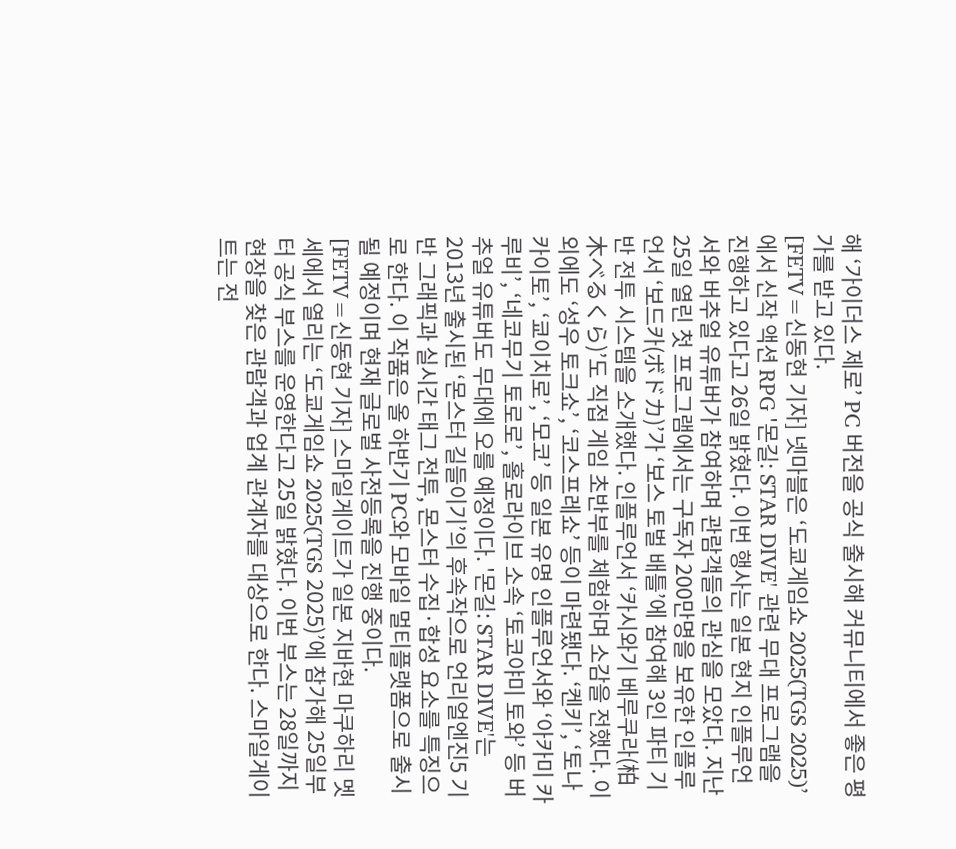해 ‘가이더스 제로’ PC 버전을 공식 출시해 커뮤니티에서 좋은 평가를 받고 있다.
[FETV=신동현 기자] 넷마블은 ‘도쿄게임쇼 2025(TGS 2025)’에서 신작 액션 RPG '몬길: STAR DIVE' 관련 무대 프로그램을 진행하고 있다고 26일 밝혔다. 이번 행사는 일본 현지 인플루언서와 버추얼 유튜버가 참여하며 관람객들의 관심을 모았다. 지난 25일 열린 첫 프로그램에서는 구독자 200만명을 보유한 인플루언서 ‘보드카(ボドカ)’가 ‘보스 토벌 배틀’에 참여해 3인 파티 기반 전투 시스템을 소개했다. 인플루언서 ‘카시와기 베루쿠라(柏木べるくら)’도 직접 게임 초반부를 체험하며 소감을 전했다. 이외에도 ‘성우 토크쇼’, ‘코스프레쇼’ 등이 마련됐다. ‘켄키’, ‘토나카이토’, ‘쿄이치로’, ‘모코’ 등 일본 유명 인플루언서와 ‘아카미 카루비’, ‘네코무기 토로로’, 홀로라이브 소속 ‘토코야미 토와’ 등 버추얼 유튜버도 무대에 오를 예정이다. '몬길: STAR DIVE'는 2013년 출시된 ‘몬스터 길들이기’의 후속작으로 언리얼엔진5 기반 그래픽과 실시간 태그 전투, 몬스터 수집·합성 요소를 특징으로 한다. 이 작품은 올 하반기 PC와 모바일 멀티플랫폼으로 출시될 예정이며 현재 글로벌 사전등록을 진행 중이다.
[FETV=신동현 기자] 스마일게이트가 일본 지바현 마쿠하리 멧세에서 열리는 ‘도쿄게임쇼 2025(TGS 2025)’에 참가해 25일부터 공식 부스를 운영한다고 25일 밝혔다. 이번 부스는 28일까지 현장을 찾은 관람객과 업계 관계자를 대상으로 한다. 스마일게이트는 전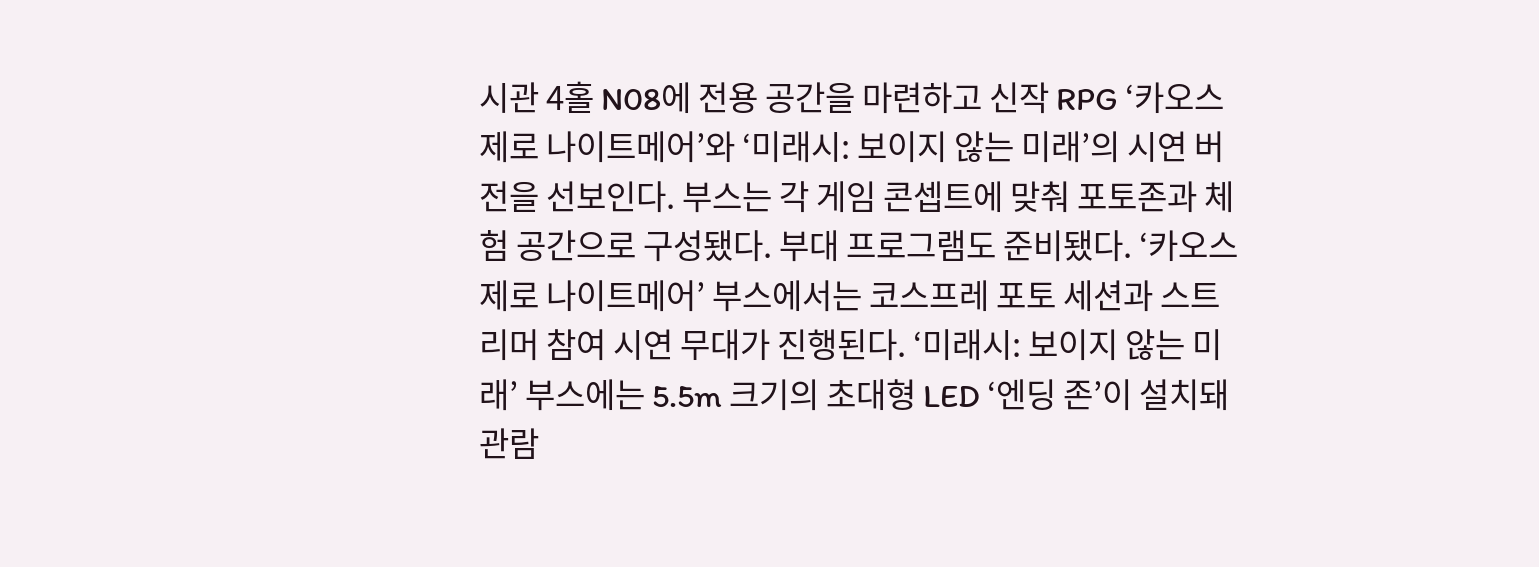시관 4홀 N08에 전용 공간을 마련하고 신작 RPG ‘카오스 제로 나이트메어’와 ‘미래시: 보이지 않는 미래’의 시연 버전을 선보인다. 부스는 각 게임 콘셉트에 맞춰 포토존과 체험 공간으로 구성됐다. 부대 프로그램도 준비됐다. ‘카오스 제로 나이트메어’ 부스에서는 코스프레 포토 세션과 스트리머 참여 시연 무대가 진행된다. ‘미래시: 보이지 않는 미래’ 부스에는 5.5m 크기의 초대형 LED ‘엔딩 존’이 설치돼 관람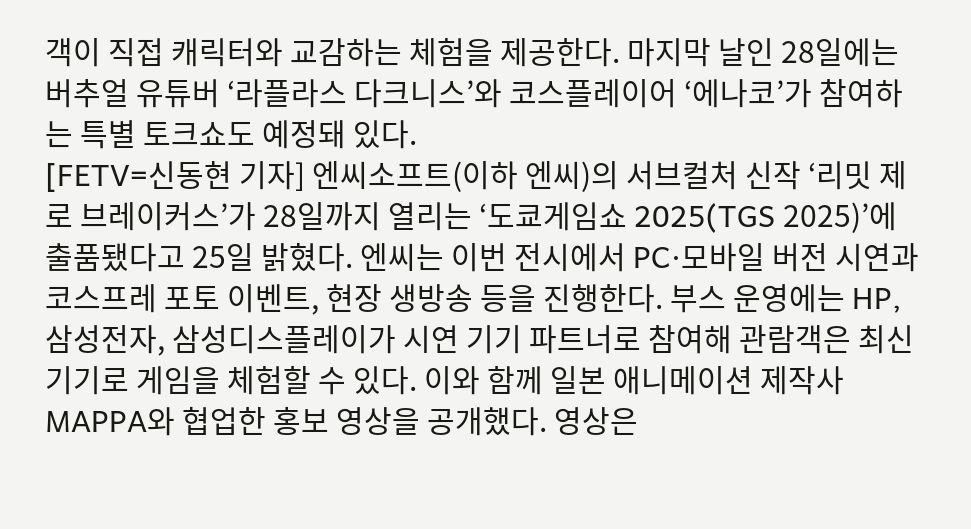객이 직접 캐릭터와 교감하는 체험을 제공한다. 마지막 날인 28일에는 버추얼 유튜버 ‘라플라스 다크니스’와 코스플레이어 ‘에나코’가 참여하는 특별 토크쇼도 예정돼 있다.
[FETV=신동현 기자] 엔씨소프트(이하 엔씨)의 서브컬처 신작 ‘리밋 제로 브레이커스’가 28일까지 열리는 ‘도쿄게임쇼 2025(TGS 2025)’에 출품됐다고 25일 밝혔다. 엔씨는 이번 전시에서 PC·모바일 버전 시연과 코스프레 포토 이벤트, 현장 생방송 등을 진행한다. 부스 운영에는 HP, 삼성전자, 삼성디스플레이가 시연 기기 파트너로 참여해 관람객은 최신 기기로 게임을 체험할 수 있다. 이와 함께 일본 애니메이션 제작사 MAPPA와 협업한 홍보 영상을 공개했다. 영상은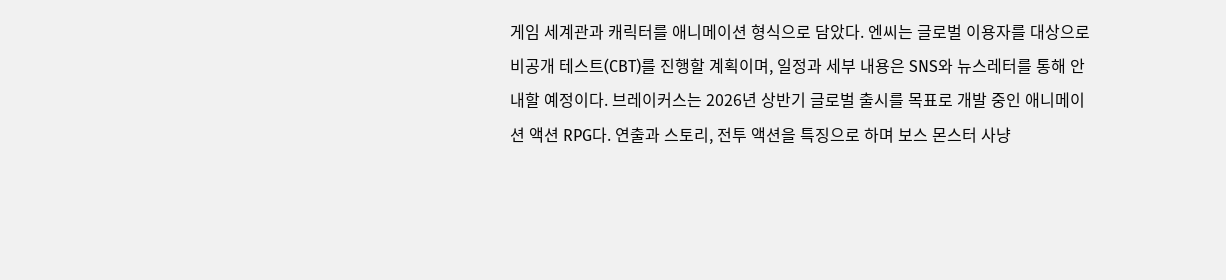게임 세계관과 캐릭터를 애니메이션 형식으로 담았다. 엔씨는 글로벌 이용자를 대상으로 비공개 테스트(CBT)를 진행할 계획이며, 일정과 세부 내용은 SNS와 뉴스레터를 통해 안내할 예정이다. 브레이커스는 2026년 상반기 글로벌 출시를 목표로 개발 중인 애니메이션 액션 RPG다. 연출과 스토리, 전투 액션을 특징으로 하며 보스 몬스터 사냥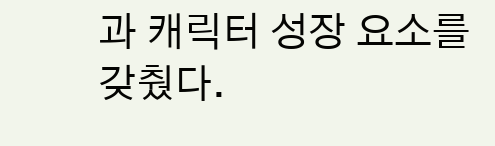과 캐릭터 성장 요소를 갖췄다.